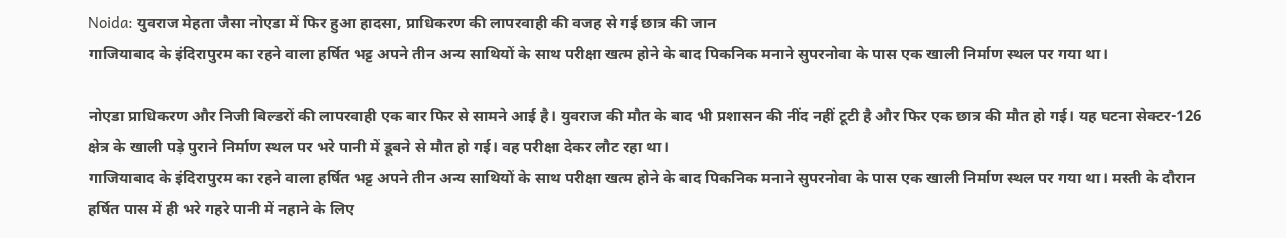Noida: युवराज मेहता जैसा नोएडा में फिर हुआ हादसा, प्राधिकरण की लापरवाही की वजह से गई छात्र की जान
गाजियाबाद के इंदिरापुरम का रहने वाला हर्षित भट्ट अपने तीन अन्य साथियों के साथ परीक्षा खत्म होने के बाद पिकनिक मनाने सुपरनोवा के पास एक खाली निर्माण स्थल पर गया था।

नोएडा प्राधिकरण और निजी बिल्डरों की लापरवाही एक बार फिर से सामने आई है। युवराज की मौत के बाद भी प्रशासन की नींद नहीं टूटी है और फिर एक छात्र की मौत हो गई। यह घटना सेक्टर-126 क्षेत्र के खाली पड़े पुराने निर्माण स्थल पर भरे पानी में डूबने से मौत हो गई। वह परीक्षा देकर लौट रहा था।
गाजियाबाद के इंदिरापुरम का रहने वाला हर्षित भट्ट अपने तीन अन्य साथियों के साथ परीक्षा खत्म होने के बाद पिकनिक मनाने सुपरनोवा के पास एक खाली निर्माण स्थल पर गया था। मस्ती के दौरान हर्षित पास में ही भरे गहरे पानी में नहाने के लिए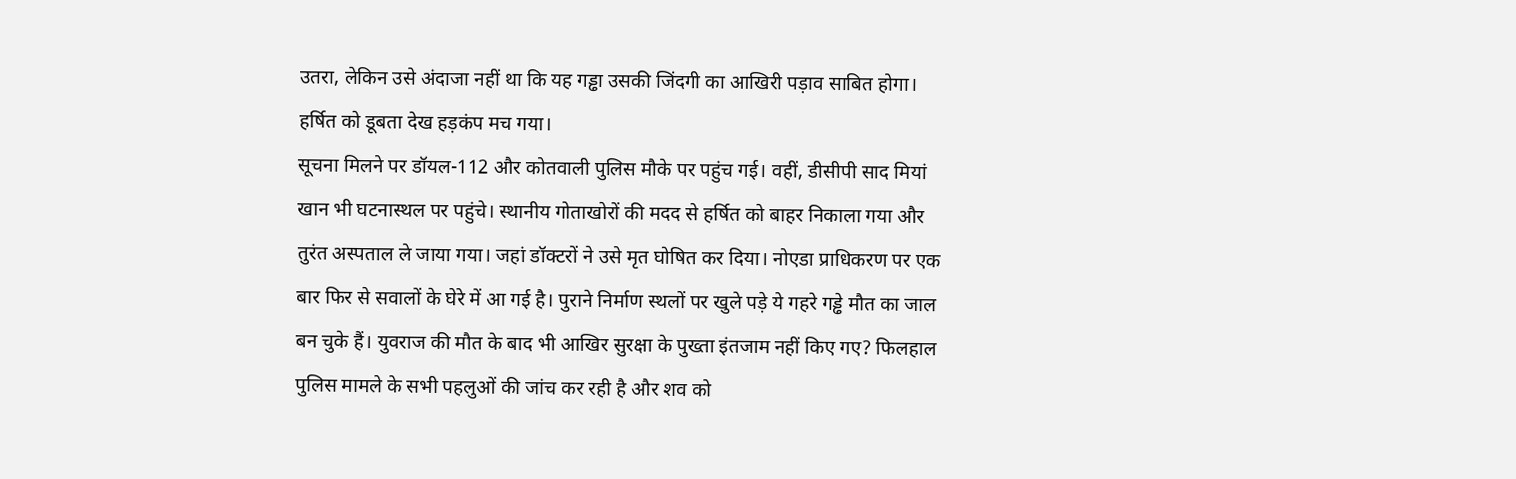उतरा, लेकिन उसे अंदाजा नहीं था कि यह गड्ढा उसकी जिंदगी का आखिरी पड़ाव साबित होगा। हर्षित को डूबता देख हड़कंप मच गया।
सूचना मिलने पर डॉयल-112 और कोतवाली पुलिस मौके पर पहुंच गई। वहीं, डीसीपी साद मियां खान भी घटनास्थल पर पहुंचे। स्थानीय गोताखोरों की मदद से हर्षित को बाहर निकाला गया और तुरंत अस्पताल ले जाया गया। जहां डॉक्टरों ने उसे मृत घोषित कर दिया। नोएडा प्राधिकरण पर एक बार फिर से सवालों के घेरे में आ गई है। पुराने निर्माण स्थलों पर खुले पड़े ये गहरे गड्ढे मौत का जाल बन चुके हैं। युवराज की मौत के बाद भी आखिर सुरक्षा के पुख्ता इंतजाम नहीं किए गए? फिलहाल पुलिस मामले के सभी पहलुओं की जांच कर रही है और शव को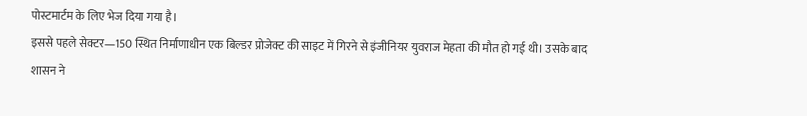पोस्टमार्टम के लिए भेज दिया गया है।
इससे पहले सेक्टर—150 स्थित निर्माणाधीन एक बिल्डर प्रोजेक्ट की साइट में गिरने से इंजीनियर युवराज मेहता की मौत हो गई थी। उसके बाद शासन ने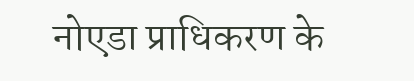नोएडा प्राधिकरण के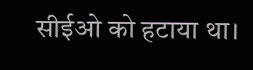सीईओ को हटाया था।